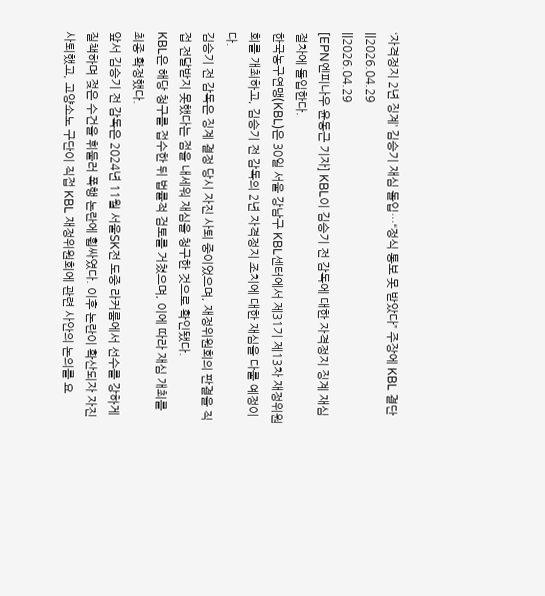‘자격정지 2년 징계’ 김승기 재심 돌입…“정식 통보 못 받았다” 주장에 KBL 결단
||2026.04.29
||2026.04.29
[EPN엔피나우 윤동근 기자] KBL이 김승기 전 감독에 대한 자격정지 징계 재심 절차에 돌입한다.
한국농구연맹(KBL)은 30일 서울 강남구 KBL센터에서 제31기 제13차 재정위원회를 개최하고, 김승기 전 감독의 2년 자격정지 조치에 대한 재심을 다룰 예정이다.
김승기 전 감독은 징계 결정 당시 자진 사퇴 중이었으며, 재정위원회의 판결을 직접 전달받지 못했다는 점을 내세워 재심을 청구한 것으로 확인됐다.
KBL은 해당 청구를 접수한 뒤 법률적 검토를 거쳤으며, 이에 따라 재심 개최를 최종 확정했다.
앞서 김승기 전 감독은 2024년 11월 서울SK전 도중 라커룸에서 선수를 강하게 질책하며 젖은 수건을 휘둘러 폭행 논란에 휩싸였다. 이후 논란이 확산되자 자진 사퇴했고, 고양소노 구단이 직접 KBL 재정위원회에 관련 사안의 논의를 요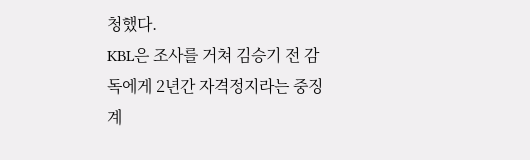청했다.
KBL은 조사를 거쳐 김승기 전 감독에게 2년간 자격정지라는 중징계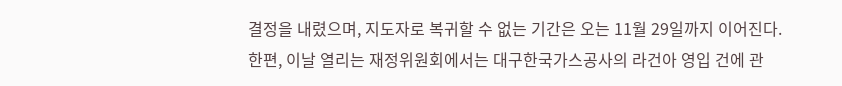결정을 내렸으며, 지도자로 복귀할 수 없는 기간은 오는 11월 29일까지 이어진다.
한편, 이날 열리는 재정위원회에서는 대구한국가스공사의 라건아 영입 건에 관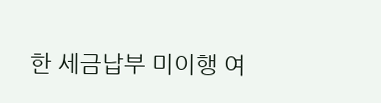한 세금납부 미이행 여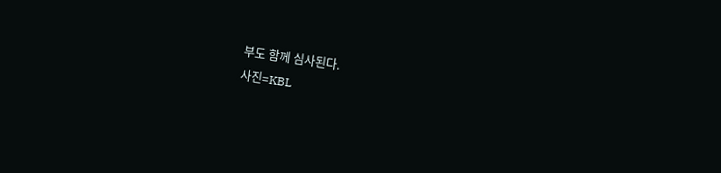부도 함께 심사된다.
사진=KBL